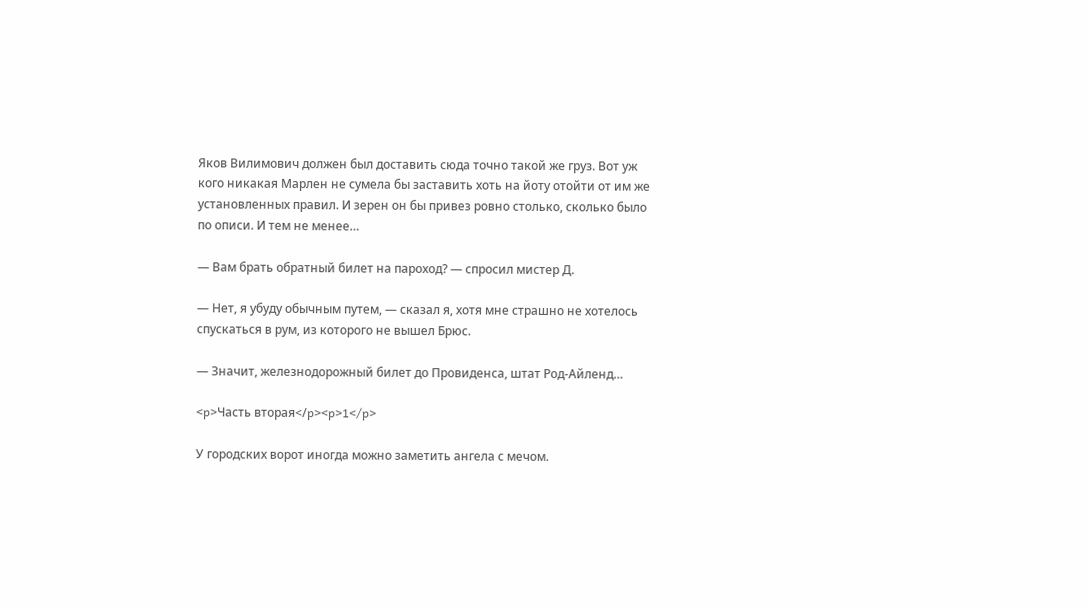Яков Вилимович должен был доставить сюда точно такой же груз. Вот уж кого никакая Марлен не сумела бы заставить хоть на йоту отойти от им же установленных правил. И зерен он бы привез ровно столько, сколько было по описи. И тем не менее…

— Вам брать обратный билет на пароход? — спросил мистер Д.

— Нет, я убуду обычным путем, — сказал я, хотя мне страшно не хотелось спускаться в рум, из которого не вышел Брюс.

— Значит, железнодорожный билет до Провиденса, штат Род-Айленд…

<p>Часть вторая</p><p>1</p>

У городских ворот иногда можно заметить ангела с мечом.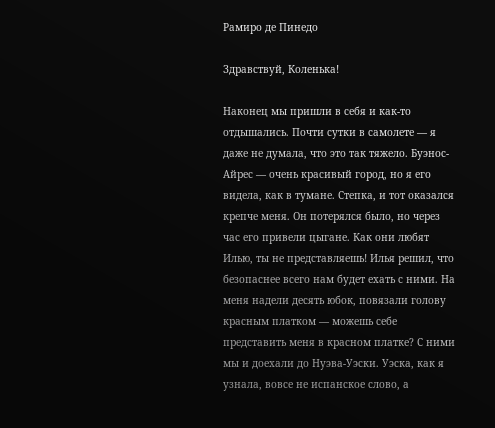Рамиро де Пинедо

Здравствуй, Коленька!

Наконец мы пришли в себя и как-то отдышались. Почти сутки в самолете — я даже не думала, что это так тяжело. Буэнос-Айрес — очень красивый город, но я его видела, как в тумане. Степка, и тот оказался крепче меня. Он потерялся было, но через час его привели цыгане. Как они любят Илью, ты не представляешь! Илья решил, что безопаснее всего нам будет ехать с ними. На меня надели десять юбок, повязали голову красным платком — можешь себе представить меня в красном платке? С ними мы и доехали до Нуэва-Уэски. Уэска, как я узнала, вовсе не испанское слово, а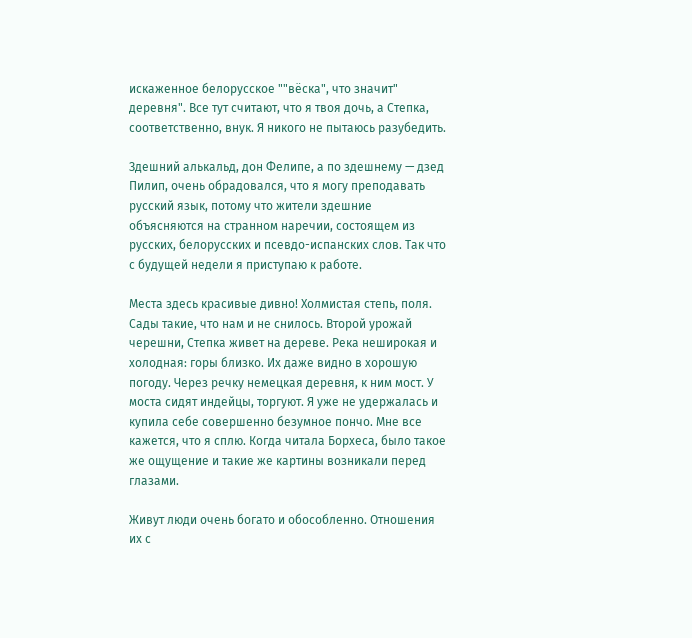искаженное белорусское ""вёска", что значит" деревня". Все тут считают, что я твоя дочь, а Степка, соответственно, внук. Я никого не пытаюсь разубедить.

Здешний алькальд, дон Фелипе, а по здешнему — дзед Пилип, очень обрадовался, что я могу преподавать русский язык, потому что жители здешние объясняются на странном наречии, состоящем из русских, белорусских и псевдо-испанских слов. Так что с будущей недели я приступаю к работе.

Места здесь красивые дивно! Холмистая степь, поля. Сады такие, что нам и не снилось. Второй урожай черешни, Степка живет на дереве. Река неширокая и холодная: горы близко. Их даже видно в хорошую погоду. Через речку немецкая деревня, к ним мост. У моста сидят индейцы, торгуют. Я уже не удержалась и купила себе совершенно безумное пончо. Мне все кажется, что я сплю. Когда читала Борхеса, было такое же ощущение и такие же картины возникали перед глазами.

Живут люди очень богато и обособленно. Отношения их с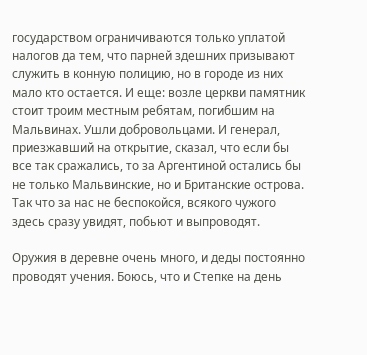государством ограничиваются только уплатой налогов да тем, что парней здешних призывают служить в конную полицию, но в городе из них мало кто остается. И еще: возле церкви памятник стоит троим местным ребятам, погибшим на Мальвинах. Ушли добровольцами. И генерал, приезжавший на открытие, сказал, что если бы все так сражались, то за Аргентиной остались бы не только Мальвинские, но и Британские острова. Так что за нас не беспокойся, всякого чужого здесь сразу увидят, побьют и выпроводят.

Оружия в деревне очень много, и деды постоянно проводят учения. Боюсь, что и Степке на день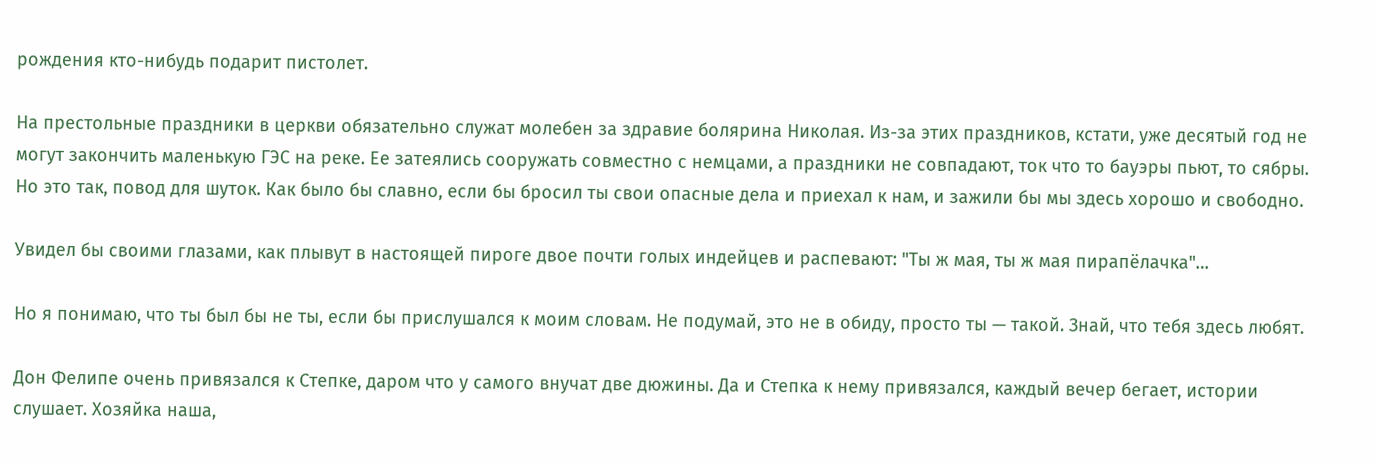рождения кто-нибудь подарит пистолет.

На престольные праздники в церкви обязательно служат молебен за здравие болярина Николая. Из-за этих праздников, кстати, уже десятый год не могут закончить маленькую ГЭС на реке. Ее затеялись сооружать совместно с немцами, а праздники не совпадают, ток что то бауэры пьют, то сябры. Но это так, повод для шуток. Как было бы славно, если бы бросил ты свои опасные дела и приехал к нам, и зажили бы мы здесь хорошо и свободно.

Увидел бы своими глазами, как плывут в настоящей пироге двое почти голых индейцев и распевают: "Ты ж мая, ты ж мая пирапёлачка"…

Но я понимаю, что ты был бы не ты, если бы прислушался к моим словам. Не подумай, это не в обиду, просто ты — такой. Знай, что тебя здесь любят.

Дон Фелипе очень привязался к Степке, даром что у самого внучат две дюжины. Да и Степка к нему привязался, каждый вечер бегает, истории слушает. Хозяйка наша,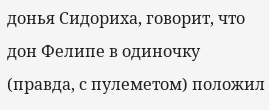донья Сидориха, говорит, что дон Фелипе в одиночку (правда, с пулеметом) положил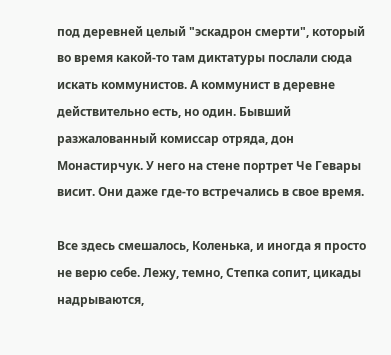под деревней целый "эскадрон смерти", который во время какой-то там диктатуры послали сюда искать коммунистов. А коммунист в деревне действительно есть, но один. Бывший разжалованный комиссар отряда, дон Монастирчук. У него на стене портрет Че Гевары висит. Они даже где-то встречались в свое время.

Все здесь смешалось, Коленька, и иногда я просто не верю себе. Лежу, темно, Степка сопит, цикады надрываются,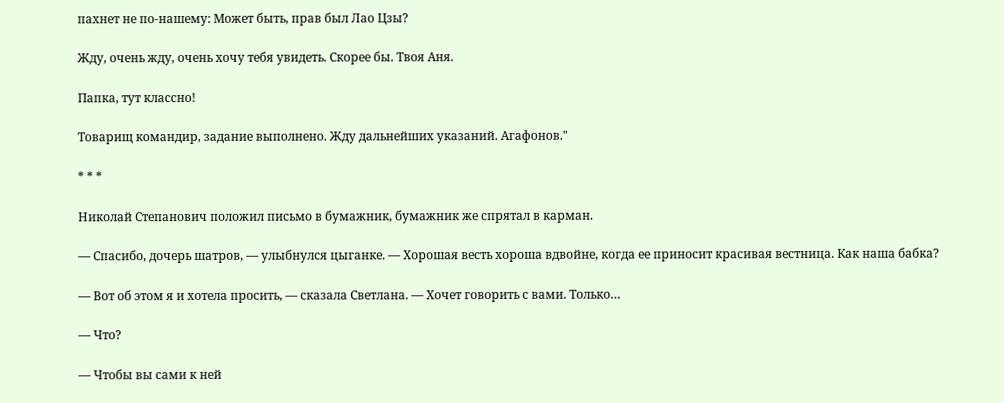пахнет не по-нашему: Может быть, прав был Лао Цзы?

Жду, очень жду, очень хочу тебя увидеть. Скорее бы. Твоя Аня.

Папка, тут классно!

Товарищ командир, задание выполнено. Жду дальнейших указаний. Агафонов."

* * *

Николай Степанович положил письмо в бумажник, бумажник же спрятал в карман.

— Спасибо, дочерь шатров, — улыбнулся цыганке. — Хорошая весть хороша вдвойне, когда ее приносит красивая вестница. Как наша бабка?

— Вот об этом я и хотела просить, — сказала Светлана. — Хочет говорить с вами. Только…

— Что?

— Чтобы вы сами к ней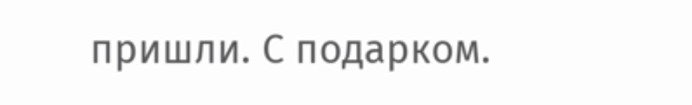пришли. С подарком.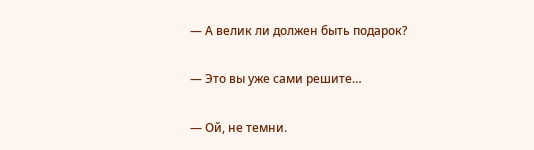— А велик ли должен быть подарок?

— Это вы уже сами решите…

— Ой, не темни.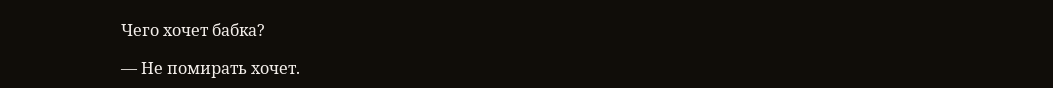Чего хочет бабка?

— Не помирать хочет.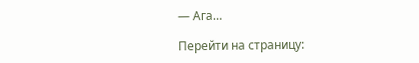— Ага…

Перейти на страницу: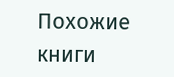Похожие книги